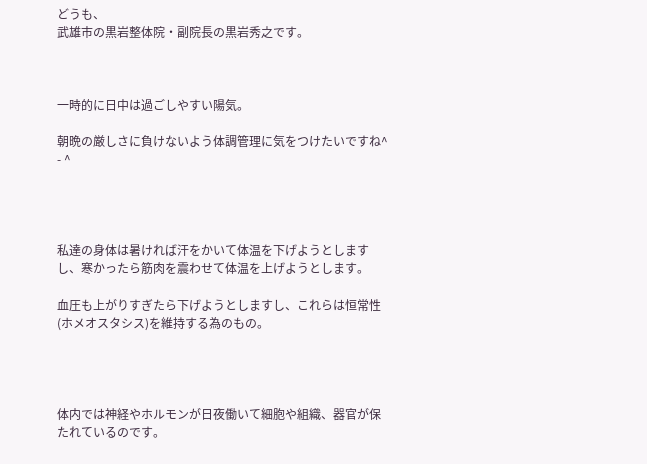どうも、
武雄市の黒岩整体院・副院長の黒岩秀之です。



一時的に日中は過ごしやすい陽気。

朝晩の厳しさに負けないよう体調管理に気をつけたいですね^ - ^




私達の身体は暑ければ汗をかいて体温を下げようとしますし、寒かったら筋肉を震わせて体温を上げようとします。

血圧も上がりすぎたら下げようとしますし、これらは恒常性(ホメオスタシス)を維持する為のもの。




体内では神経やホルモンが日夜働いて細胞や組織、器官が保たれているのです。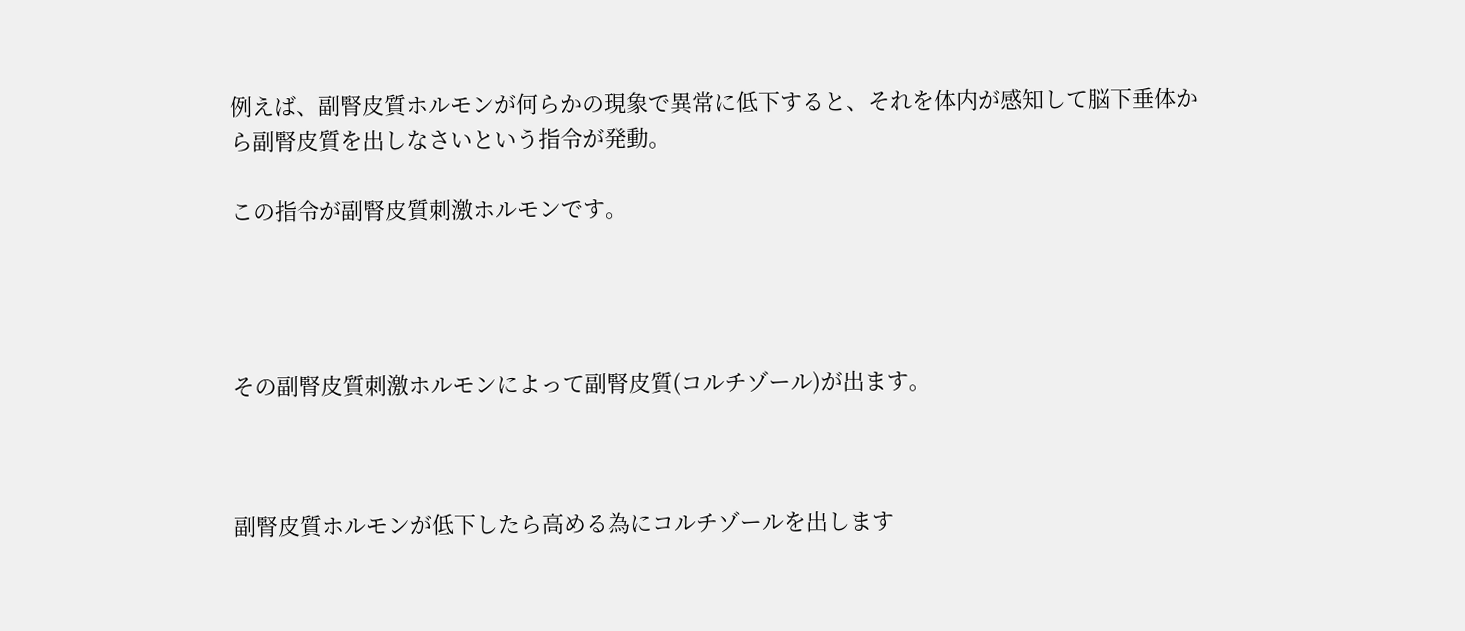例えば、副腎皮質ホルモンが何らかの現象で異常に低下すると、それを体内が感知して脳下垂体から副腎皮質を出しなさいという指令が発動。

この指令が副腎皮質刺激ホルモンです。




その副腎皮質刺激ホルモンによって副腎皮質(コルチゾール)が出ます。



副腎皮質ホルモンが低下したら高める為にコルチゾールを出します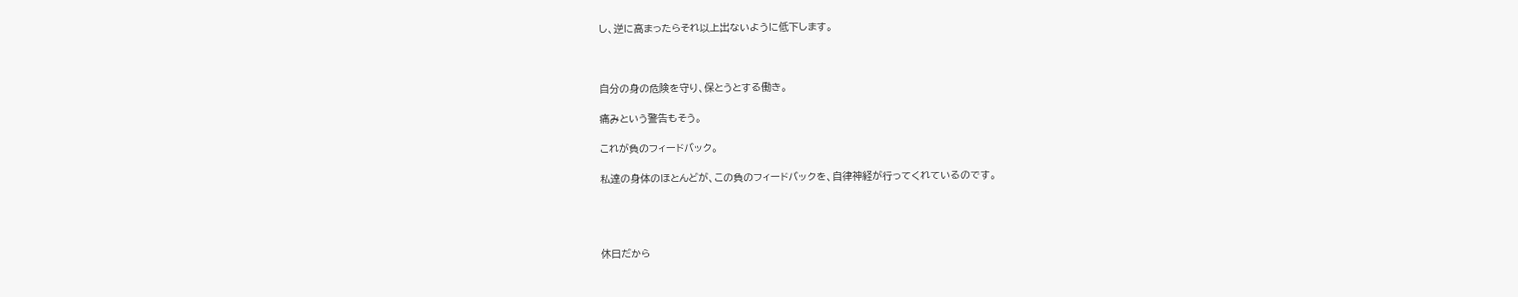し、逆に高まったらそれ以上出ないように低下します。



自分の身の危険を守り、保とうとする働き。

痛みという警告もそう。

これが負のフィードバック。

私達の身体のほとんどが、この負のフィードバックを、自律神経が行ってくれているのです。




休日だから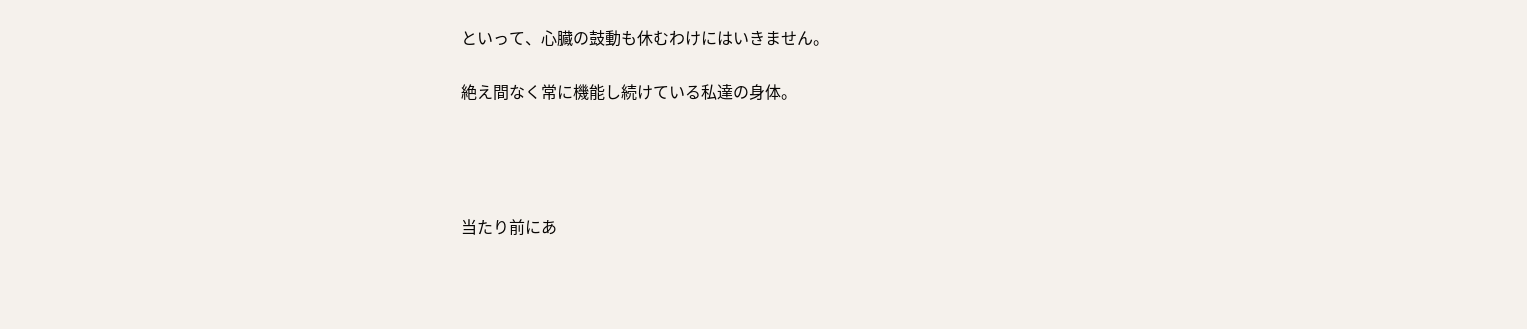といって、心臓の鼓動も休むわけにはいきません。

絶え間なく常に機能し続けている私達の身体。




当たり前にあ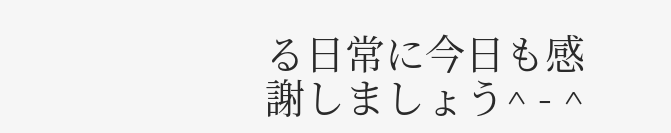る日常に今日も感謝しましょう^ - ^